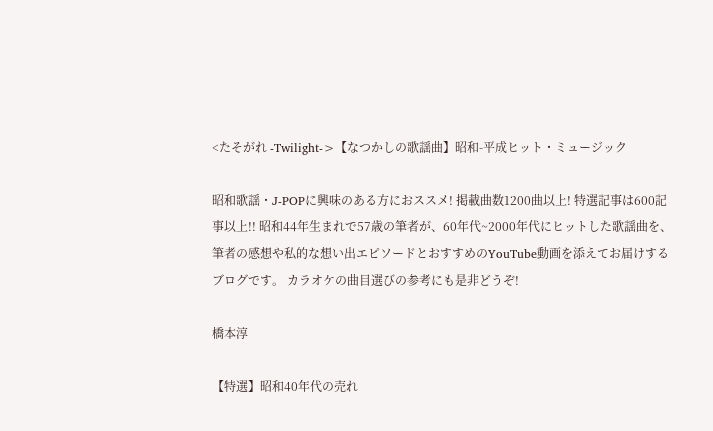<たそがれ -Twilight->【なつかしの歌謡曲】昭和-平成ヒット・ミュージック

昭和歌謡・J-POPに興味のある方におススメ! 掲載曲数1200曲以上! 特選記事は600記事以上!! 昭和44年生まれで57歳の筆者が、60年代~2000年代にヒットした歌謡曲を、筆者の感想や私的な想い出エピソードとおすすめのYouTube動画を添えてお届けするブログです。 カラオケの曲目選びの参考にも是非どうぞ!

橋本淳

【特選】昭和40年代の売れ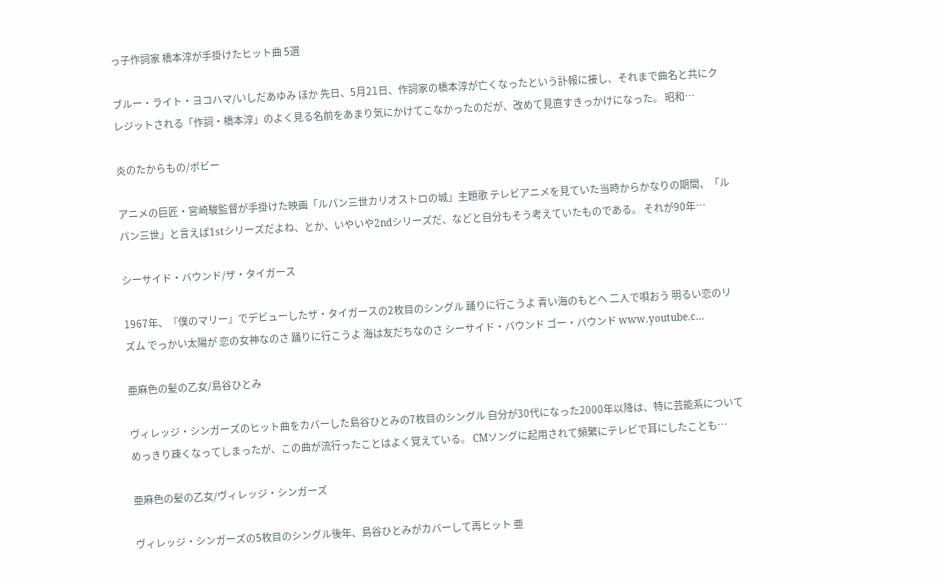っ子作詞家 橋本淳が手掛けたヒット曲 5選

ブルー・ライト・ヨコハマ/いしだあゆみ ほか 先日、5月21日、作詞家の橋本淳が亡くなったという訃報に接し、それまで曲名と共にクレジットされる「作詞・橋本淳」のよく見る名前をあまり気にかけてこなかったのだが、改めて見直すきっかけになった。 昭和…

炎のたからもの/ボビー

アニメの巨匠・宮崎駿監督が手掛けた映画「ルパン三世カリオストロの城」主題歌 テレビアニメを見ていた当時からかなりの期間、「ルパン三世」と言えば1stシリーズだよね、とか、いやいや2ndシリーズだ、などと自分もそう考えていたものである。 それが90年…

シーサイド・バウンド/ザ・タイガース

1967年、『僕のマリー』でデビューしたザ・タイガースの2枚目のシングル 踊りに行こうよ 青い海のもとへ 二人で唄おう 明るい恋のリズム でっかい太陽が 恋の女神なのさ 踊りに行こうよ 海は友だちなのさ シーサイド・バウンド ゴー・バウンド www.youtube.c…

亜麻色の髪の乙女/島谷ひとみ

ヴィレッジ・シンガーズのヒット曲をカバーした島谷ひとみの7枚目のシングル 自分が30代になった2000年以降は、特に芸能系についてめっきり疎くなってしまったが、この曲が流行ったことはよく覚えている。 CMソングに起用されて頻繁にテレビで耳にしたことも…

亜麻色の髪の乙女/ヴィレッジ・シンガーズ

ヴィレッジ・シンガーズの5枚目のシングル後年、島谷ひとみがカバーして再ヒット 亜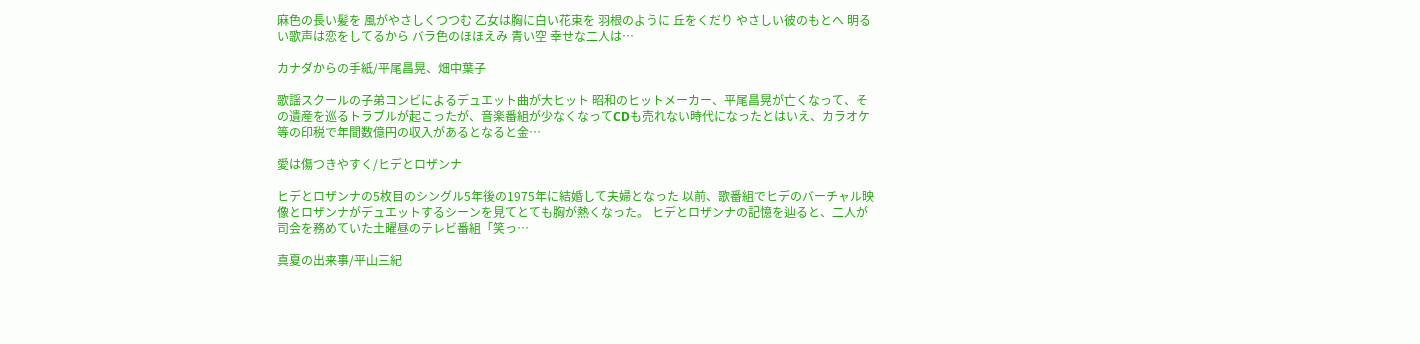麻色の長い髪を 風がやさしくつつむ 乙女は胸に白い花束を 羽根のように 丘をくだり やさしい彼のもとへ 明るい歌声は恋をしてるから バラ色のほほえみ 青い空 幸せな二人は…

カナダからの手紙/平尾昌晃、畑中葉子

歌謡スクールの子弟コンビによるデュエット曲が大ヒット 昭和のヒットメーカー、平尾昌晃が亡くなって、その遺産を巡るトラブルが起こったが、音楽番組が少なくなってCDも売れない時代になったとはいえ、カラオケ等の印税で年間数億円の収入があるとなると金…

愛は傷つきやすく/ヒデとロザンナ

ヒデとロザンナの5枚目のシングル5年後の1975年に結婚して夫婦となった 以前、歌番組でヒデのバーチャル映像とロザンナがデュエットするシーンを見てとても胸が熱くなった。 ヒデとロザンナの記憶を辿ると、二人が司会を務めていた土曜昼のテレビ番組「笑っ…

真夏の出来事/平山三紀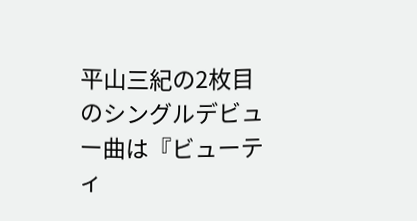平山三紀の2枚目のシングルデビュー曲は『ビューティ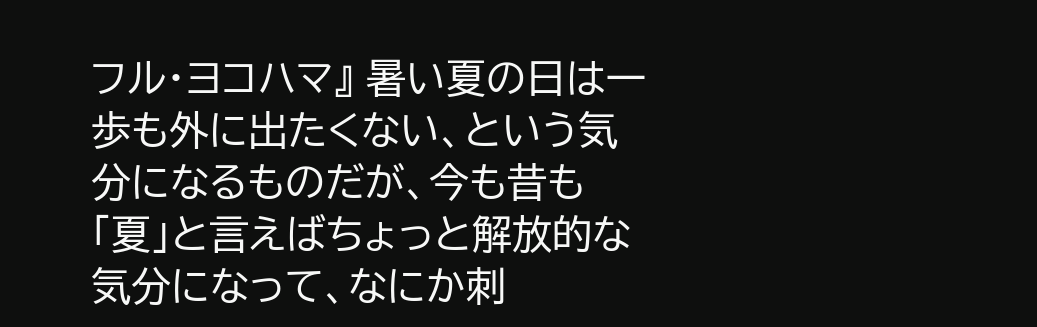フル・ヨコハマ』 暑い夏の日は一歩も外に出たくない、という気分になるものだが、今も昔も「夏」と言えばちょっと解放的な気分になって、なにか刺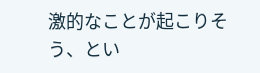激的なことが起こりそう、とい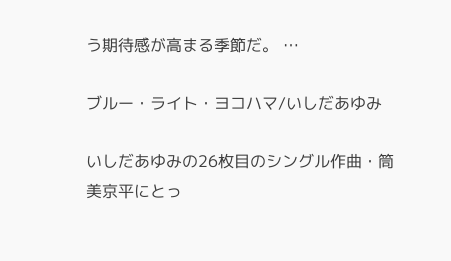う期待感が高まる季節だ。 …

ブルー・ライト・ヨコハマ/いしだあゆみ

いしだあゆみの26枚目のシングル作曲・筒美京平にとっ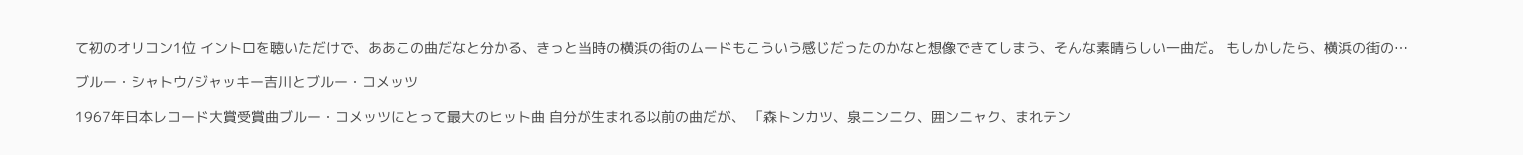て初のオリコン1位 イントロを聴いただけで、ああこの曲だなと分かる、きっと当時の横浜の街のムードもこういう感じだったのかなと想像できてしまう、そんな素晴らしい一曲だ。 もしかしたら、横浜の街の…

ブルー・シャトウ/ジャッキー吉川とブルー・コメッツ

1967年日本レコード大賞受賞曲ブルー・コメッツにとって最大のヒット曲 自分が生まれる以前の曲だが、 「森トンカツ、泉ニンニク、囲ンニャク、まれテン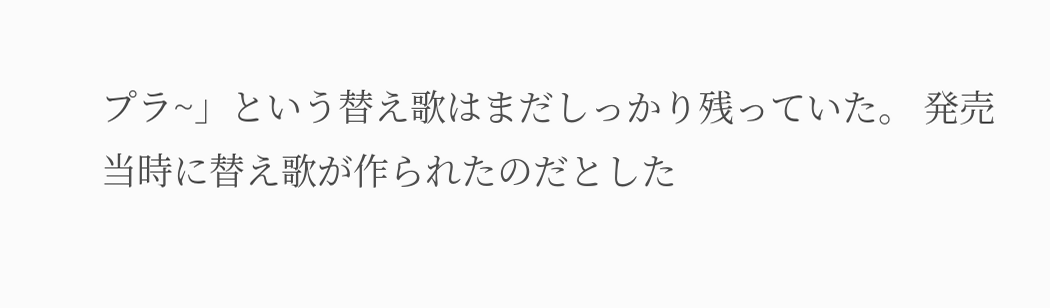プラ~」という替え歌はまだしっかり残っていた。 発売当時に替え歌が作られたのだとした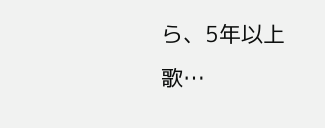ら、5年以上歌…